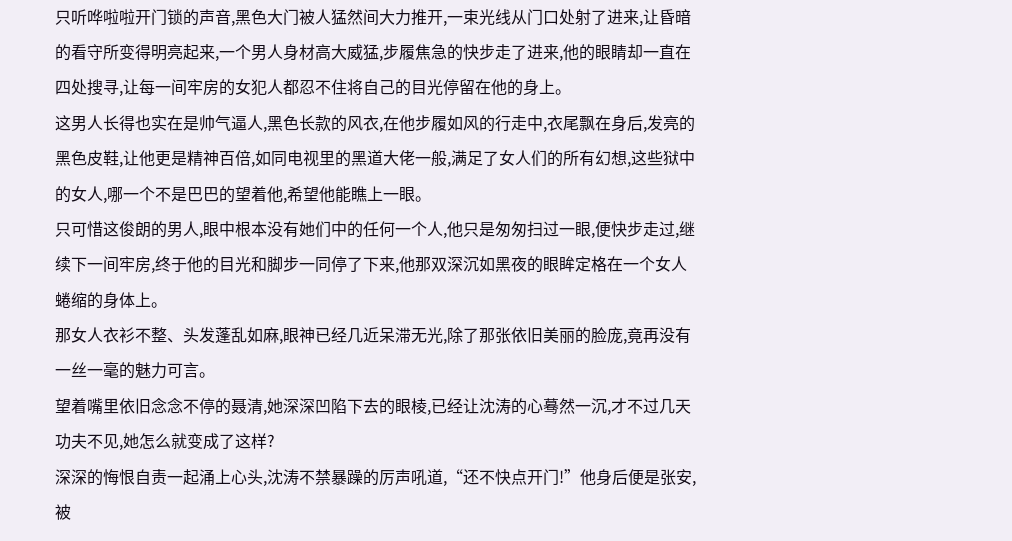只听哗啦啦开门锁的声音,黑色大门被人猛然间大力推开,一束光线从门口处射了进来,让昏暗的看守所变得明亮起来,一个男人身材高大威猛,步履焦急的快步走了进来,他的眼睛却一直在四处搜寻,让每一间牢房的女犯人都忍不住将自己的目光停留在他的身上。
这男人长得也实在是帅气逼人,黑色长款的风衣,在他步履如风的行走中,衣尾飘在身后,发亮的黑色皮鞋,让他更是精神百倍,如同电视里的黑道大佬一般,满足了女人们的所有幻想,这些狱中的女人,哪一个不是巴巴的望着他,希望他能瞧上一眼。
只可惜这俊朗的男人,眼中根本没有她们中的任何一个人,他只是匆匆扫过一眼,便快步走过,继续下一间牢房,终于他的目光和脚步一同停了下来,他那双深沉如黑夜的眼眸定格在一个女人蜷缩的身体上。
那女人衣衫不整、头发蓬乱如麻,眼神已经几近呆滞无光,除了那张依旧美丽的脸庞,竟再没有一丝一毫的魅力可言。
望着嘴里依旧念念不停的聂清,她深深凹陷下去的眼棱,已经让沈涛的心蓦然一沉,才不过几天功夫不见,她怎么就变成了这样?
深深的悔恨自责一起涌上心头,沈涛不禁暴躁的厉声吼道,“还不快点开门!”他身后便是张安,被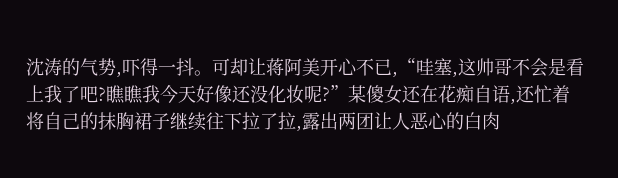沈涛的气势,吓得一抖。可却让蒋阿美开心不已,“哇塞,这帅哥不会是看上我了吧?瞧瞧我今天好像还没化妆呢?”某傻女还在花痴自语,还忙着将自己的抹胸裙子继续往下拉了拉,露出两团让人恶心的白肉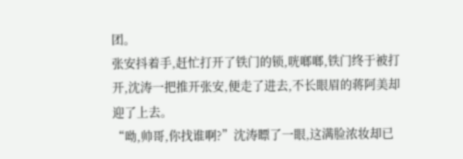团。
张安抖着手,赶忙打开了铁门的锁,咣啷啷,铁门终于被打开,沈涛一把推开张安,便走了进去,不长眼眉的蒋阿美却迎了上去。
“呦,帅哥,你找谁啊?”沈涛瞟了一眼,这满脸浓妆却已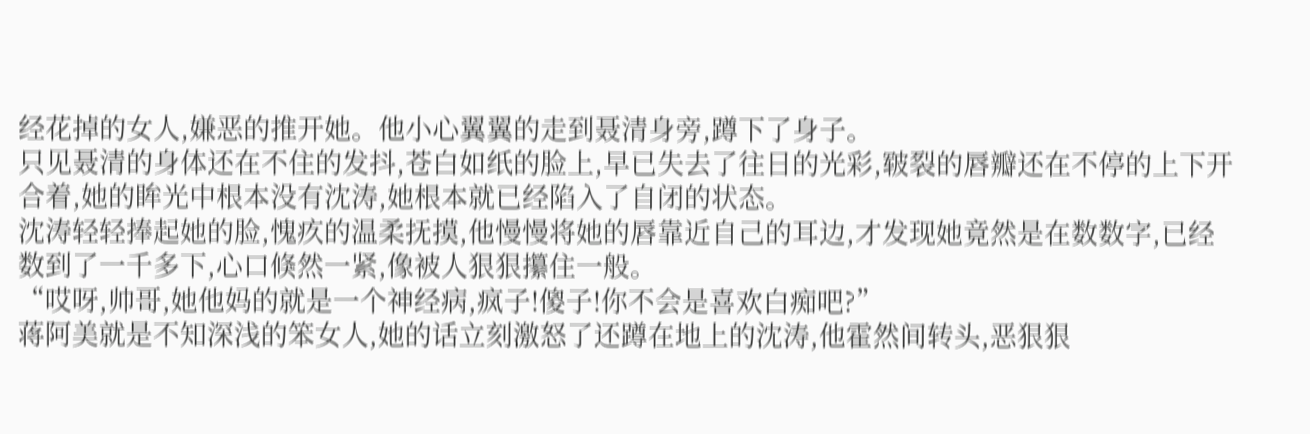经花掉的女人,嫌恶的推开她。他小心翼翼的走到聂清身旁,蹲下了身子。
只见聂清的身体还在不住的发抖,苍白如纸的脸上,早已失去了往日的光彩,皲裂的唇瓣还在不停的上下开合着,她的眸光中根本没有沈涛,她根本就已经陷入了自闭的状态。
沈涛轻轻捧起她的脸,愧疚的温柔抚摸,他慢慢将她的唇靠近自己的耳边,才发现她竟然是在数数字,已经数到了一千多下,心口倏然一紧,像被人狠狠攥住一般。
“哎呀,帅哥,她他妈的就是一个神经病,疯子!傻子!你不会是喜欢白痴吧?”
蒋阿美就是不知深浅的笨女人,她的话立刻激怒了还蹲在地上的沈涛,他霍然间转头,恶狠狠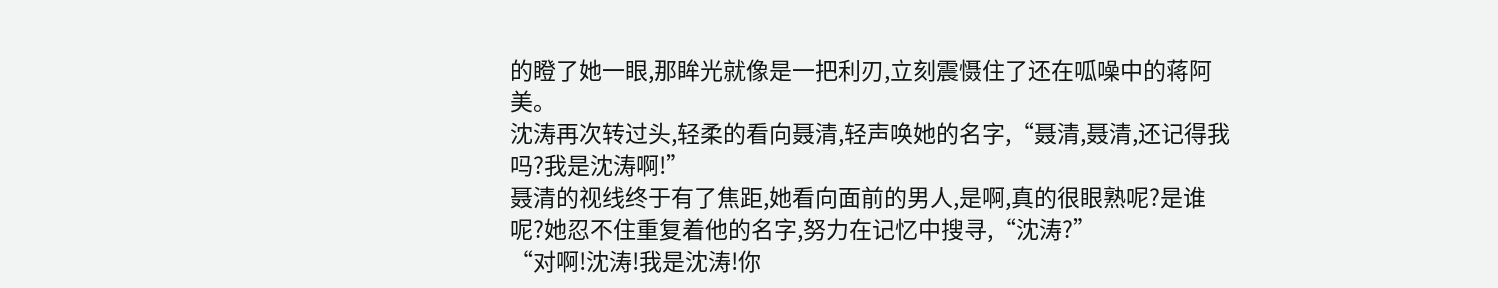的瞪了她一眼,那眸光就像是一把利刃,立刻震慑住了还在呱噪中的蒋阿美。
沈涛再次转过头,轻柔的看向聂清,轻声唤她的名字,“聂清,聂清,还记得我吗?我是沈涛啊!”
聂清的视线终于有了焦距,她看向面前的男人,是啊,真的很眼熟呢?是谁呢?她忍不住重复着他的名字,努力在记忆中搜寻,“沈涛?”
“对啊!沈涛!我是沈涛!你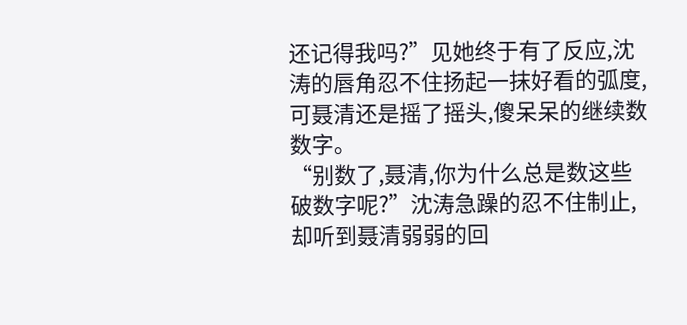还记得我吗?”见她终于有了反应,沈涛的唇角忍不住扬起一抹好看的弧度,可聂清还是摇了摇头,傻呆呆的继续数数字。
“别数了,聂清,你为什么总是数这些破数字呢?”沈涛急躁的忍不住制止,却听到聂清弱弱的回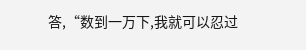答,“数到一万下,我就可以忍过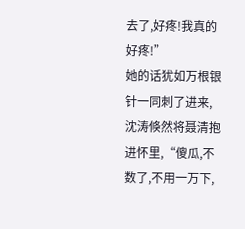去了,好疼!我真的好疼!”
她的话犹如万根银针一同刺了进来,沈涛倏然将聂清抱进怀里,“傻瓜,不数了,不用一万下,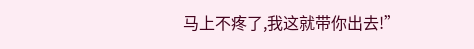马上不疼了,我这就带你出去!”